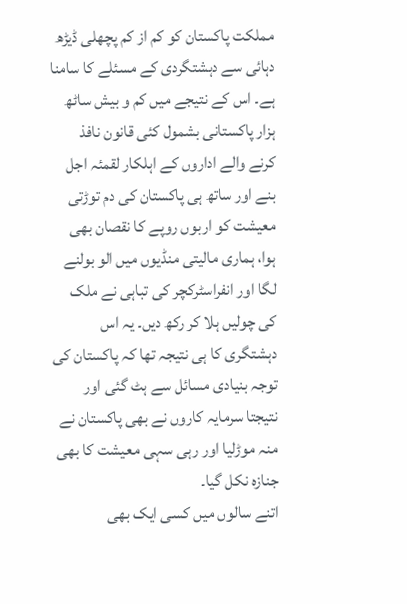مملکت پاکستان کو کم از کم پچھلی ڈیڑھ دہائی سے دہشتگردی کے مسئلے کا سامنا ہے۔ اس کے نتیجے میں کم و بیش ساٹھ ہزار پاکستانی بشمول کئی قانون نافذ کرنے والے اداروں کے اہلکار لقمئہ اجل بنے اور ساتھ ہی پاکستان کی دم توڑتی معیشت کو اربوں روپے کا نقصان بھی ہوا، ہماری مالیتی منڈیوں میں الو بولنے لگا اور انفراسٹرکچر کی تباہی نے ملک کی چولیں ہلا کر رکھ دیں۔ یہ اس دہشتگری کا ہی نتیجہ تھا کہ پاکستان کی توجہ بنیادی مسائل سے ہٹ گئی اور نتیجتا سرمایہ کاروں نے بھی پاکستان نے منہ موڑلیا اور رہی سہی معیشت کا بھی جنازہ نکل گیا۔
اتنے سالوں میں کسی ایک بھی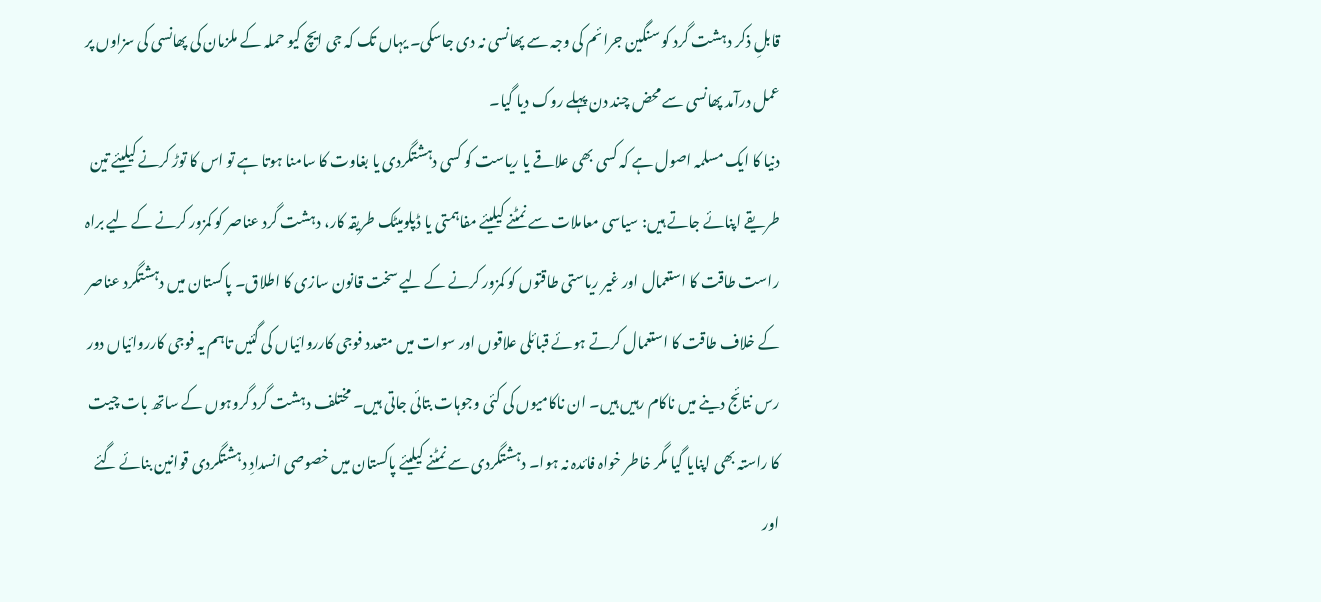قابلِ ذکر دہشت گرد کو سنگین جرائم کی وجہ سے پھانسی نہ دی جاسکی۔ یہاں تک کہ جی ایچ کیو حملہ کے ملزمان کی پھانسی کی سزاوں پر عمل درآمد پھانسی سے محض چند دن پہلے روک دیا گیا۔
دنیا کا ایک مسلمہ اصول ہے کہ کسی بھی علاقے یا ریاست کو کسی دہشتگردی یا بغاوت کا سامنا ہوتا ہے تو اس کا توڑ کرنے کیلیئے تین طریقے اپنائے جاتے ہیں: سیاسی معاملات سے نمٹنے کیلیئے مفاہمتی یا ڈپلومیٹک طریقہ کار، دہشت گرد عناصر کو کمزور کرنے کے لیے براہ راست طاقت کا استعمال اور غیر ریاستی طاقتوں کو کمزور کرنے کے لیے سخت قانون سازی کا اطلاق۔ پاکستان میں دہشتگرد عناصر کے خلاف طاقت کا استعمال کرتے ہوئے قبائلی علاقوں اور سوات میں متعدد فوجی کارروائیاں کی گئیں تاہم یہ فوجی کارروائیاں دور رس نتائج دینے میں ناکام رہیں ہیں۔ ان ناکامیوں کی کئی وجوہات بتائی جاتی ہیں۔ مختلف دہشت گرد گروہوں کے ساتھ بات چیت کا راستہ بھی اپنایا گیا مگر خاطر خواہ فائدہ نہ ہوا۔ دہشتگردی سے نمٹنے کیلیئے پاکستان میں خصوصی انسدادِ دہشتگردی قوانین بنائے گئے اور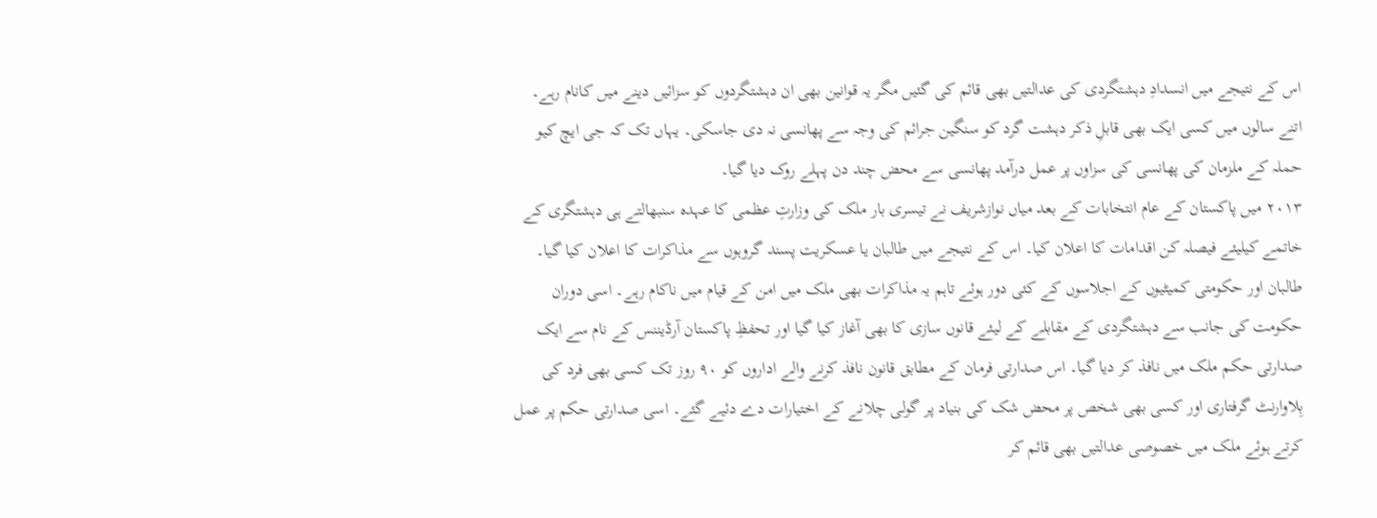اس کے نتیجے میں انسدادِ دہشتگردی کی عدالتیں بھی قائم کی گئیں مگر یہ قوانین بھی ان دہشتگردوں کو سزائیں دینے میں کانام رہے۔ اتنے سالوں میں کسی ایک بھی قابلِ ذکر دہشت گرد کو سنگین جرائم کی وجہ سے پھانسی نہ دی جاسکی۔ یہاں تک کہ جی ایچ کیو حملہ کے ملزمان کی پھانسی کی سزاوں پر عمل درآمد پھانسی سے محض چند دن پہلے روک دیا گیا۔
۲۰۱۳ میں پاکستان کے عام انتخابات کے بعد میاں نوازشریف نے تیسری بار ملک کی وزارتِ عظمی کا عہدہ سنبھالتے ہی دہشتگری کے خاتمے کیلیئے فیصلہ کن اقدامات کا اعلان کیا۔ اس کے نتیجے میں طالبان یا عسکریت پسند گروہوں سے مذاکرات کا اعلان کیا گیا۔ طالبان اور حکومتی کمیٹیوں کے اجلاسوں کے کئی دور ہوئے تاہم یہ مذاکرات بھی ملک میں امن کے قیام میں ناکام رہے۔ اسی دوران حکومت کی جانب سے دہشتگردی کے مقابلے کے لیئے قانوں سازی کا بھی آغاز کیا گیا اور تحفظِ پاکستان آرڈیننس کے نام سے ایک صدارتی حکم ملک میں نافذ کر دیا گیا۔ اس صدارتی فرمان کے مطابق قانون نافذ کرنے والے اداروں کو ۹۰ روز تک کسی بھی فرد کی بِلاوارنٹ گرفتاری اور کسی بھی شخص پر محض شک کی بنیاد پر گولی چلانے کے اختیارات دے دئیے گئے۔ اسی صدارتی حکم پر عمل کرتے ہوئے ملک میں خصوصی عدالتیں بھی قائم کر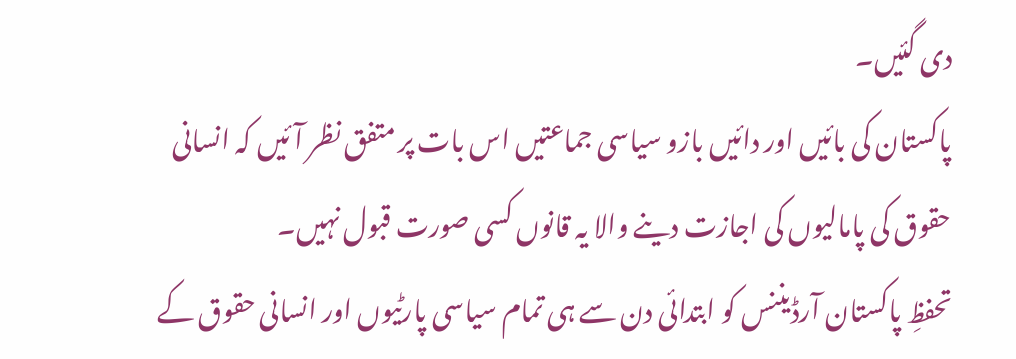دی گئیں۔
پاکستان کی بائیں اور دائیں بازو سیاسی جماعتیں اس بات پر متفق نظر آئیں کہ انسانی حقوق کی پامالیوں کی اجازت دینے والا یہ قانوں کسی صورت قبول نہیں۔
تحفظِ پاکستان آرڈیننس کو ابتدائی دن سے ہی تمام سیاسی پارٹیوں اور انسانی حقوق کے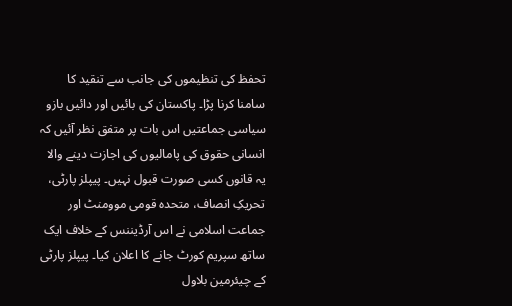تحفظ کی تنظیموں کی جانب سے تنقید کا سامنا کرنا پڑا۔ پاکستان کی بائیں اور دائیں بازو سیاسی جماعتیں اس بات پر متفق نظر آئیں کہ انسانی حقوق کی پامالیوں کی اجازت دینے والا یہ قانوں کسی صورت قبول نہیں۔ پیپلز پارٹی، تحریکِ انصاف، متحدہ قومی موومنٹ اور جماعت اسلامی نے اس آرڈیننس کے خلاف ایک ساتھ سپریم کورٹ جانے کا اعلان کیا۔ پیپلز پارٹی کے چیئرمین بلاول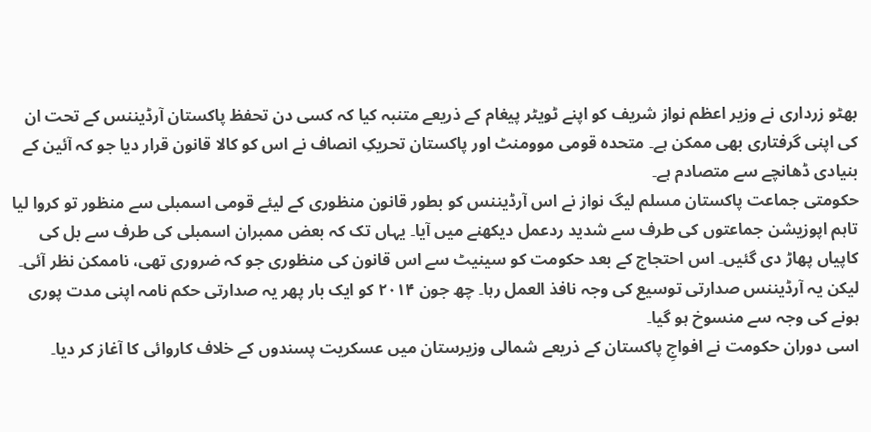بھٹو زرداری نے وزیر اعظم نواز شریف کو اپنے ٹویٹر پیغام کے ذریعے متنبہ کیا کہ کسی دن تحفظ پاکستان آرڈیننس کے تحت ان کی اپنی گرفتاری بھی ممکن ہے۔ متحدہ قومی موومنٹ اور پاکستان تحریکِ انصاف نے اس کو کالا قانون قرار دیا جو کہ آئین کے بنیادی ڈھانچے سے متصادم ہے۔
حکومتی جماعت پاکستان مسلم لیگ نواز نے اس آرڈیننس کو بطور قانون منظوری کے لیئے قومی اسمبلی سے منظور تو کروا لیا تاہم اپوزیشن جماعتوں کی طرف سے شدید ردعمل دیکھنے میں آیا۔ یہاں تک کہ بعض ممبران اسمبلی کی طرف سے بل کی کاپیاں پھاڑ دی گئیں۔ اس احتجاج کے بعد حکومت کو سینیٹ سے اس قانون کی منظوری جو کہ ضروری تھی، ناممکن نظر آئی۔ لیکن یہ آرڈیننس صدارتی توسیع کی وجہ نافذ العمل رہا۔ چھ جون ۲۰۱۴ کو ایک بار پھر یہ صدارتی حکم نامہ اپنی مدت پوری ہونے کی وجہ سے منسوخ ہو گیا۔
اسی دوران حکومت نے افواجِ پاکستان کے ذریعے شمالی وزیرستان میں عسکریت پسندوں کے خلاف کاروائی کا آغاز کر دیا۔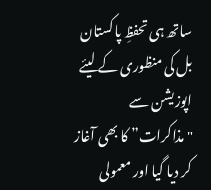ساتھ ہی تحفظِ پاکستان بل کی منظوری کے لیئے اپوزیشن سے "مذاکرات” کا بھی آغاز کر دیا گیا اور معمولی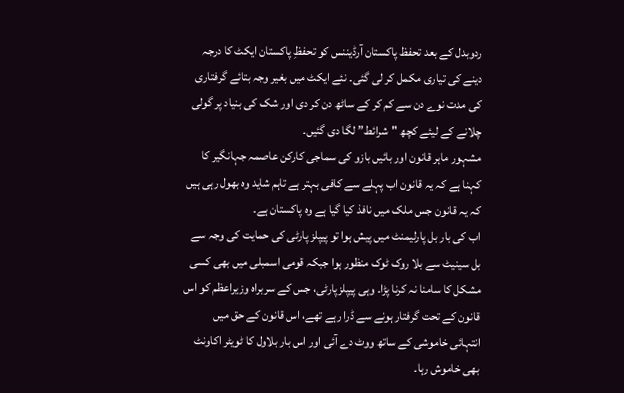ردوبدل کے بعد تحفظ پاکستان آرڈیننس کو تحفظِ پاکستان ایکٹ کا درجہ دینے کی تیاری مکمل کر لی گئی۔ نئے ایکٹ میں بغیر وجہ بتائے گرفتاری کی مدت نوے دن سے کم کر کے ساٹھ دن کر دی اور شک کی بنیاد پر گولی چلانے کے لیئے کچھ "شرائط” لگا دی گئیں۔
مشہور ماہر قانون اور بائیں بازو کی سماجی کارکن عاصمہ جہانگیر کا کہنا ہے کہ یہ قانون اب پہلے سے کافی بہتر ہے تاہم شاید وہ بھول رہی ہیں کہ یہ قانون جس ملک میں نافذ کیا گیا ہے وہ پاکستان ہے۔
اب کی بار بل پارلیمنٹ میں پیش ہوا تو پیپلز پارٹی کی حمایت کی وجہ سے بل سینیٹ سے بلا روک ٹوک منظور ہوا جبکہ قومی اسمبلی میں بھی کسی مشکل کا سامنا نہ کرنا پڑا۔ وہی پیپلزپارٹی، جس کے سربراہ وزیراعظم کو اس قانون کے تحت گرفتار ہونے سے ڈرا رہے تھے، اس قانون کے حق میں انتہائی خاموشی کے ساتھ ووٹ دے آئی اور اس بار بلاول کا ٹویٹر اکاونٹ بھی خاموش رہا۔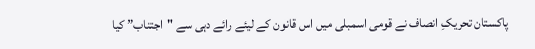پاکستان تحریکِ انصاف نے قومی اسمبلی میں اس قانون کے لیئے رائے دہی سے "اجتناب” کیا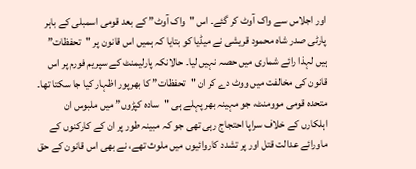اور اجلاس سے واک آوٹ کر گئے۔ اس "واک آوٹ” کے بعد قومی اسمبلی کے باہر پارٹی صدر شاہ محمود قریشی نے میڈیا کو بتایا کہ ہمیں اس قانون پر "تحفظات” ہیں لہذا رائے شماری میں حصہ نہیں لیا۔ حالانکہ پارلیمنٹ کے سپریم فورم پر اس قانون کی مخالفت میں ووٹ دے کر ان "تحفظات” کا بھرپور اظہار کیا جا سکتا تھا۔
متحدہ قومی موومنٹ، جو مہینہ بھر پہلے ہی "سادہ کپڑوں” میں ملبوس ان اہلکارں کے خلاف سراپا احتجاج رہی تھی جو کہ مبینہ طور پر ان کے کارکنوں کے ماورائے عدالت قتل اور پر تشدد کاروائیوں میں ملوث تھے، نے بھی اس قانون کے حق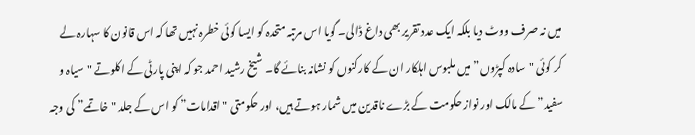میں نہ صرف ووٹ دیا بلکہ ایک عدد تقریر بھی داغ ڈالی۔ گویا اس مرتبہ متحدہ کو ایسا کوئی خطرہ نہیں تھا کہ اس قانون کا سہارہ لے کر کوئی "سادہ کپڑوں” میں ملبوس اہلکار ان کے کارکنوں کو نشانہ بنائے گا۔ شیخ رشید احمد جو کہ اپنی پارٹی کے اکلوتے "سیاہ و سفید” کے مالک اور نواز حکومت کے بڑے ناقدین میں شمار ہوتے ہیں، اور حکومتی "اقدامات” کو اس کے جلد "خاتمے” کی وجہ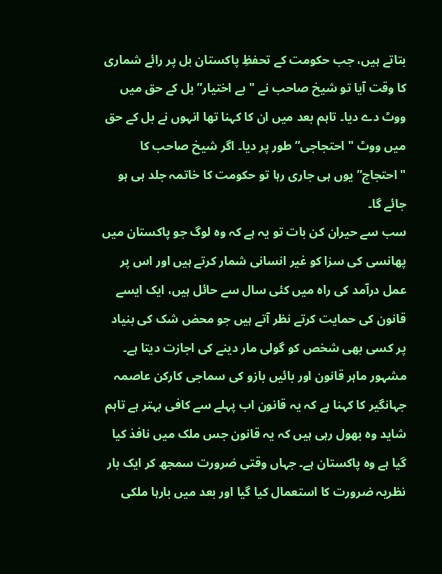بتاتے ہیں، جب حکومت کے تحفظِ پاکستان بل پر رائے شماری کا وقت آیا تو شیخ صاحب نے "بے اختیار” بل کے حق میں ووٹ دے دیا۔ تاہم بعد میں ان کا کہنا تھا انہوں نے بل کے حق میں ووٹ "احتجاجی” طور پر دیا۔ اگر شیخ صاحب کا "احتجاج” یوں ہی جاری رہا تو حکومت کا خاتمہ جلد ہی ہو جائے گا۔
سب سے حیران کن بات تو یہ ہے کہ وہ لوگ جو پاکستان میں پھانسی کی سزا کو غیر انسانی شمار کرتے ہیں اور اس پر عمل درآمد کی راہ میں کئی سال سے حائل ہیں، ایک ایسے قانون کی حمایت کرتے نظر آتے ہیں جو محض شک کی بنیاد پر کسی بھی شخص کو گولی مار دینے کی اجازت دیتا ہے۔
مشہور ماہر قانون اور بائیں بازو کی سماجی کارکن عاصمہ جہانگیر کا کہنا ہے کہ یہ قانون اب پہلے سے کافی بہتر ہے تاہم شاید وہ بھول رہی ہیں کہ یہ قانون جس ملک میں نافذ کیا گیا ہے وہ پاکستان ہے۔ جہاں وقتی ضرورت سمجھ کر ایک بار نظریہ ضرورت کا استعمال کیا گیا اور بعد میں بارہا ملکی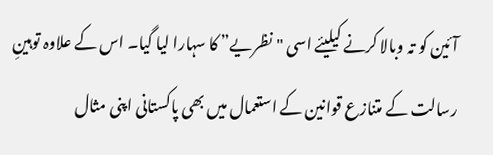آئین کو تہ وبالا کرنے کیلیئے اسی "نظریے” کا سہارا لیا گیا۔ اس کے علاوہ توہینِ رسالت کے متنازع قوانین کے استعمال میں بھی پاکستانی اپنی مثال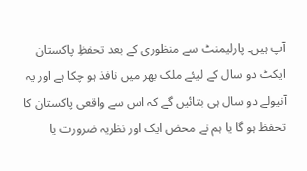آپ ہیں۔ پارلیمنٹ سے منظوری کے بعد تحفظِ پاکستان ایکٹ دو سال کے لیئے ملک بھر میں نافذ ہو چکا ہے اور یہ آنیولے دو سال ہی بتائیں گے کہ اس سے واقعی پاکستان کا تحفظ ہو گا یا ہم نے محض ایک اور نظریہ ضرورت یا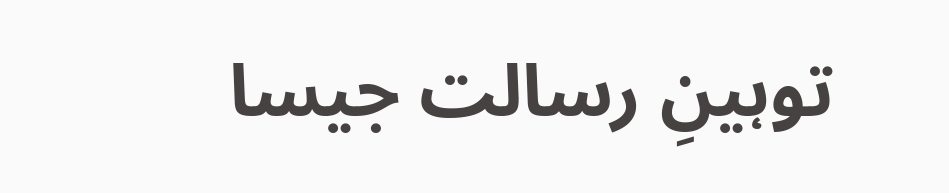توہینِ رسالت جیسا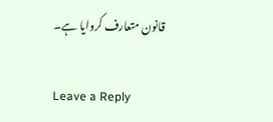قانون متعارف کروایا ہے۔

Leave a Reply